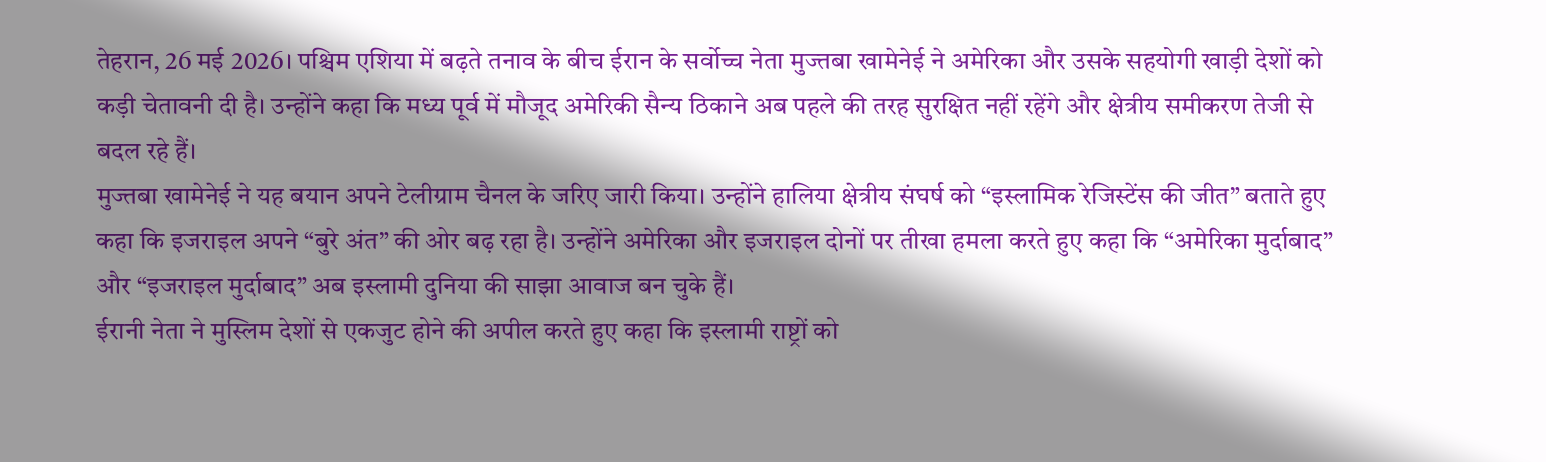तेहरान, 26 मई 2026। पश्चिम एशिया में बढ़ते तनाव के बीच ईरान के सर्वोच्च नेता मुज्तबा खामेनेई ने अमेरिका और उसके सहयोगी खाड़ी देशों को कड़ी चेतावनी दी है। उन्होंने कहा कि मध्य पूर्व में मौजूद अमेरिकी सैन्य ठिकाने अब पहले की तरह सुरक्षित नहीं रहेंगे और क्षेत्रीय समीकरण तेजी से बदल रहे हैं।
मुज्तबा खामेनेई ने यह बयान अपने टेलीग्राम चैनल के जरिए जारी किया। उन्होंने हालिया क्षेत्रीय संघर्ष को “इस्लामिक रेजिस्टेंस की जीत” बताते हुए कहा कि इजराइल अपने “बुरे अंत” की ओर बढ़ रहा है। उन्होंने अमेरिका और इजराइल दोनों पर तीखा हमला करते हुए कहा कि “अमेरिका मुर्दाबाद” और “इजराइल मुर्दाबाद” अब इस्लामी दुनिया की साझा आवाज बन चुके हैं।
ईरानी नेता ने मुस्लिम देशों से एकजुट होने की अपील करते हुए कहा कि इस्लामी राष्ट्रों को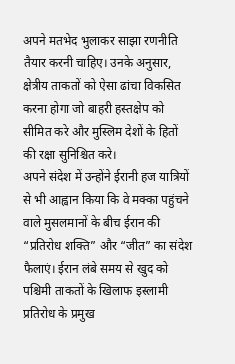अपने मतभेद भुलाकर साझा रणनीति तैयार करनी चाहिए। उनके अनुसार, क्षेत्रीय ताकतों को ऐसा ढांचा विकसित करना होगा जो बाहरी हस्तक्षेप को सीमित करे और मुस्लिम देशों के हितों की रक्षा सुनिश्चित करे।
अपने संदेश में उन्होंने ईरानी हज यात्रियों से भी आह्वान किया कि वे मक्का पहुंचने वाले मुसलमानों के बीच ईरान की “प्रतिरोध शक्ति” और “जीत” का संदेश फैलाएं। ईरान लंबे समय से खुद को पश्चिमी ताकतों के खिलाफ इस्लामी प्रतिरोध के प्रमुख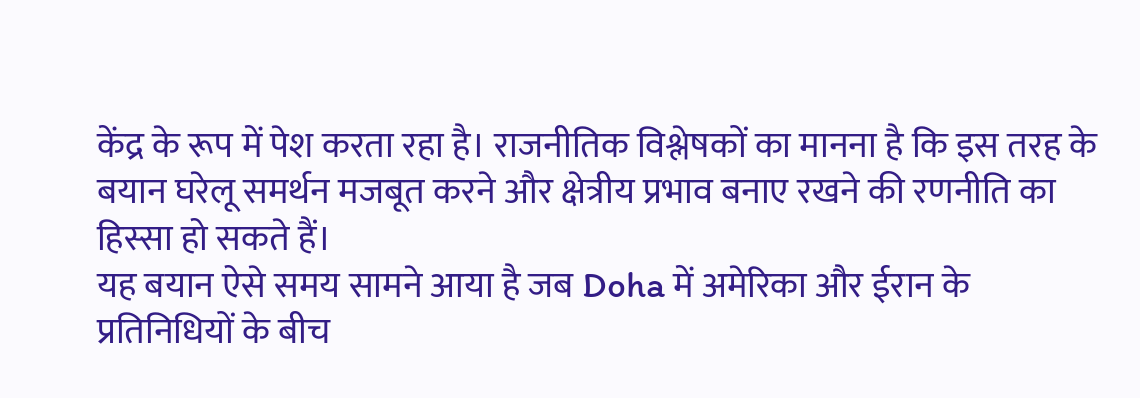केंद्र के रूप में पेश करता रहा है। राजनीतिक विश्लेषकों का मानना है कि इस तरह के बयान घरेलू समर्थन मजबूत करने और क्षेत्रीय प्रभाव बनाए रखने की रणनीति का हिस्सा हो सकते हैं।
यह बयान ऐसे समय सामने आया है जब Doha में अमेरिका और ईरान के प्रतिनिधियों के बीच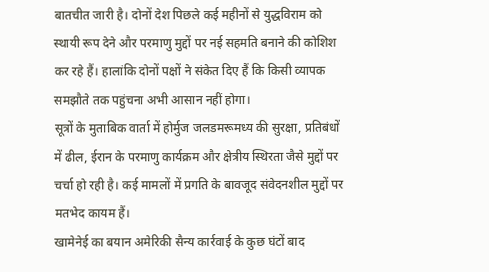बातचीत जारी है। दोनों देश पिछले कई महीनों से युद्धविराम को स्थायी रूप देने और परमाणु मुद्दों पर नई सहमति बनाने की कोशिश कर रहे हैं। हालांकि दोनों पक्षों ने संकेत दिए हैं कि किसी व्यापक समझौते तक पहुंचना अभी आसान नहीं होगा।
सूत्रों के मुताबिक वार्ता में होर्मुज जलडमरूमध्य की सुरक्षा, प्रतिबंधों में ढील, ईरान के परमाणु कार्यक्रम और क्षेत्रीय स्थिरता जैसे मुद्दों पर चर्चा हो रही है। कई मामलों में प्रगति के बावजूद संवेदनशील मुद्दों पर मतभेद कायम हैं।
खामेनेई का बयान अमेरिकी सैन्य कार्रवाई के कुछ घंटों बाद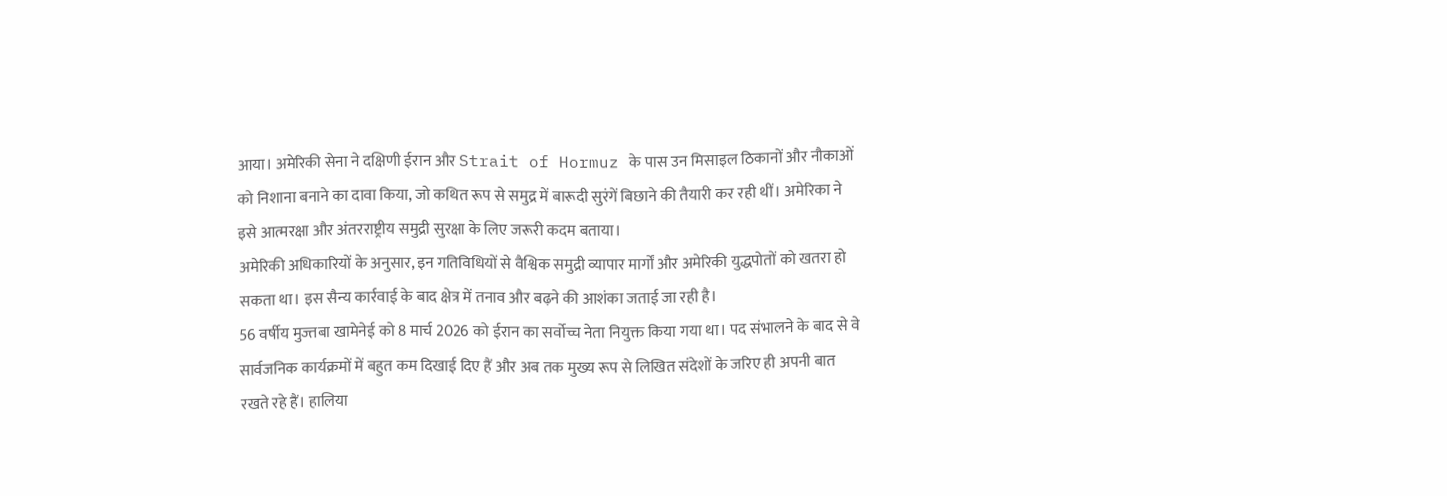आया। अमेरिकी सेना ने दक्षिणी ईरान और Strait of Hormuz के पास उन मिसाइल ठिकानों और नौकाओं को निशाना बनाने का दावा किया, जो कथित रूप से समुद्र में बारूदी सुरंगें बिछाने की तैयारी कर रही थीं। अमेरिका ने इसे आत्मरक्षा और अंतरराष्ट्रीय समुद्री सुरक्षा के लिए जरूरी कदम बताया।
अमेरिकी अधिकारियों के अनुसार, इन गतिविधियों से वैश्विक समुद्री व्यापार मार्गों और अमेरिकी युद्धपोतों को खतरा हो सकता था। इस सैन्य कार्रवाई के बाद क्षेत्र में तनाव और बढ़ने की आशंका जताई जा रही है।
56 वर्षीय मुज्तबा खामेनेई को 8 मार्च 2026 को ईरान का सर्वोच्च नेता नियुक्त किया गया था। पद संभालने के बाद से वे सार्वजनिक कार्यक्रमों में बहुत कम दिखाई दिए हैं और अब तक मुख्य रूप से लिखित संदेशों के जरिए ही अपनी बात रखते रहे हैं। हालिया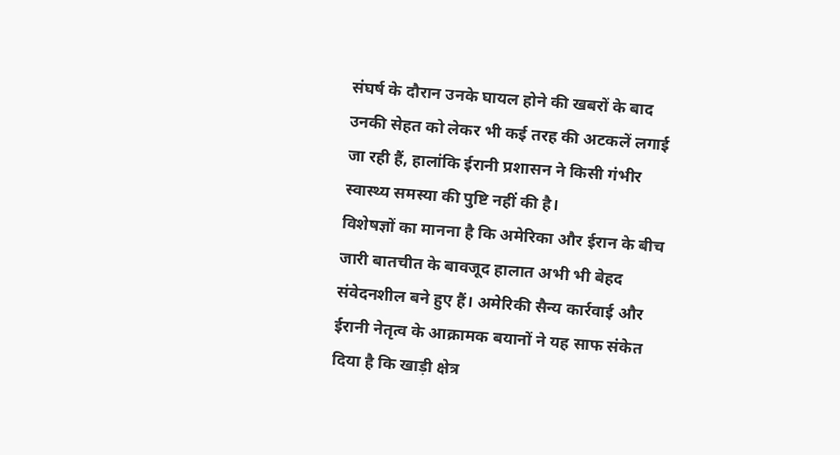संघर्ष के दौरान उनके घायल होने की खबरों के बाद उनकी सेहत को लेकर भी कई तरह की अटकलें लगाई जा रही हैं, हालांकि ईरानी प्रशासन ने किसी गंभीर स्वास्थ्य समस्या की पुष्टि नहीं की है।
विशेषज्ञों का मानना है कि अमेरिका और ईरान के बीच जारी बातचीत के बावजूद हालात अभी भी बेहद संवेदनशील बने हुए हैं। अमेरिकी सैन्य कार्रवाई और ईरानी नेतृत्व के आक्रामक बयानों ने यह साफ संकेत दिया है कि खाड़ी क्षेत्र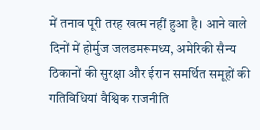में तनाव पूरी तरह खत्म नहीं हुआ है। आने वाले दिनों में होर्मुज जलडमरूमध्य, अमेरिकी सैन्य ठिकानों की सुरक्षा और ईरान समर्थित समूहों की गतिविधियां वैश्विक राजनीति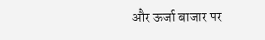और ऊर्जा बाजार पर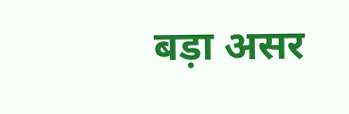बड़ा असर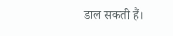डाल सकती हैं।